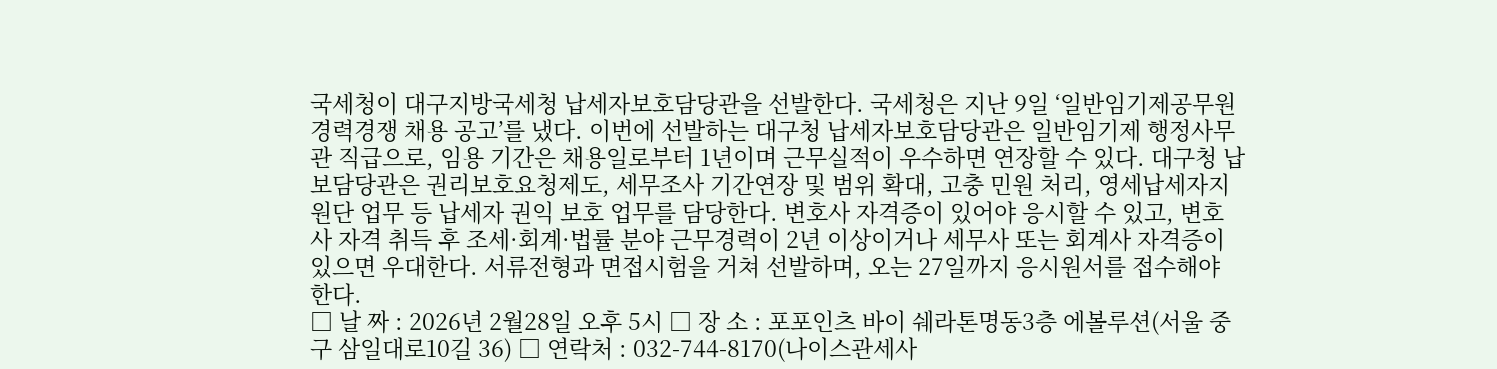국세청이 대구지방국세청 납세자보호담당관을 선발한다. 국세청은 지난 9일 ‘일반임기제공무원 경력경쟁 채용 공고’를 냈다. 이번에 선발하는 대구청 납세자보호담당관은 일반임기제 행정사무관 직급으로, 임용 기간은 채용일로부터 1년이며 근무실적이 우수하면 연장할 수 있다. 대구청 납보담당관은 권리보호요청제도, 세무조사 기간연장 및 범위 확대, 고충 민원 처리, 영세납세자지원단 업무 등 납세자 권익 보호 업무를 담당한다. 변호사 자격증이 있어야 응시할 수 있고, 변호사 자격 취득 후 조세·회계·법률 분야 근무경력이 2년 이상이거나 세무사 또는 회계사 자격증이 있으면 우대한다. 서류전형과 면접시험을 거쳐 선발하며, 오는 27일까지 응시원서를 접수해야 한다.
□ 날 짜 : 2026년 2월28일 오후 5시 □ 장 소 : 포포인츠 바이 쉐라톤명동3층 에볼루션(서울 중구 삼일대로10길 36) □ 연락처 : 032-744-8170(나이스관세사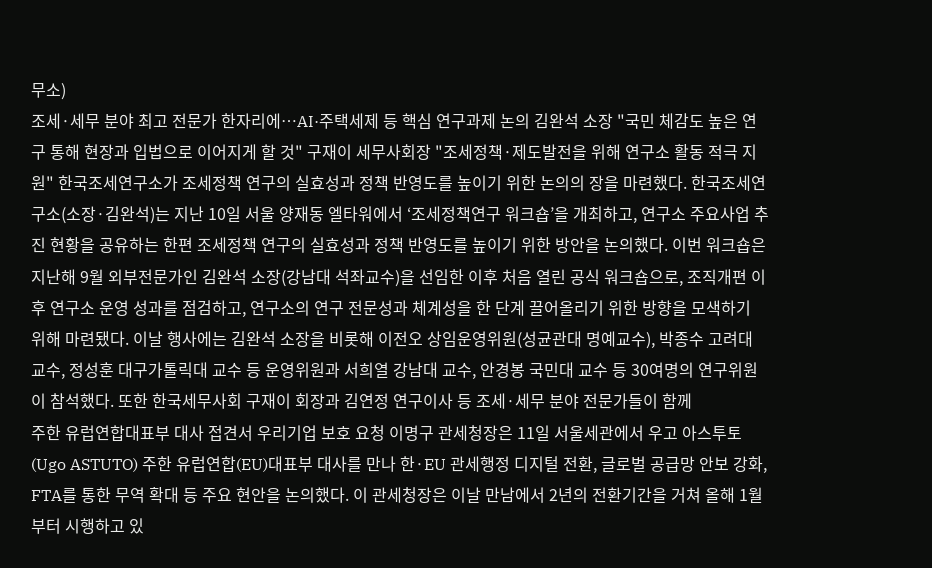무소)
조세·세무 분야 최고 전문가 한자리에…AI·주택세제 등 핵심 연구과제 논의 김완석 소장 "국민 체감도 높은 연구 통해 현장과 입법으로 이어지게 할 것" 구재이 세무사회장 "조세정책·제도발전을 위해 연구소 활동 적극 지원" 한국조세연구소가 조세정책 연구의 실효성과 정책 반영도를 높이기 위한 논의의 장을 마련했다. 한국조세연구소(소장·김완석)는 지난 10일 서울 양재동 엘타워에서 ‘조세정책연구 워크숍’을 개최하고, 연구소 주요사업 추진 현황을 공유하는 한편 조세정책 연구의 실효성과 정책 반영도를 높이기 위한 방안을 논의했다. 이번 워크숍은 지난해 9월 외부전문가인 김완석 소장(강남대 석좌교수)을 선임한 이후 처음 열린 공식 워크숍으로, 조직개편 이후 연구소 운영 성과를 점검하고, 연구소의 연구 전문성과 체계성을 한 단계 끌어올리기 위한 방향을 모색하기 위해 마련됐다. 이날 행사에는 김완석 소장을 비롯해 이전오 상임운영위원(성균관대 명예교수), 박종수 고려대 교수, 정성훈 대구가톨릭대 교수 등 운영위원과 서희열 강남대 교수, 안경봉 국민대 교수 등 30여명의 연구위원이 참석했다. 또한 한국세무사회 구재이 회장과 김연정 연구이사 등 조세·세무 분야 전문가들이 함께
주한 유럽연합대표부 대사 접견서 우리기업 보호 요청 이명구 관세청장은 11일 서울세관에서 우고 아스투토(Ugo ASTUTO) 주한 유럽연합(EU)대표부 대사를 만나 한·EU 관세행정 디지털 전환, 글로벌 공급망 안보 강화, FTA를 통한 무역 확대 등 주요 현안을 논의했다. 이 관세청장은 이날 만남에서 2년의 전환기간을 거쳐 올해 1월부터 시행하고 있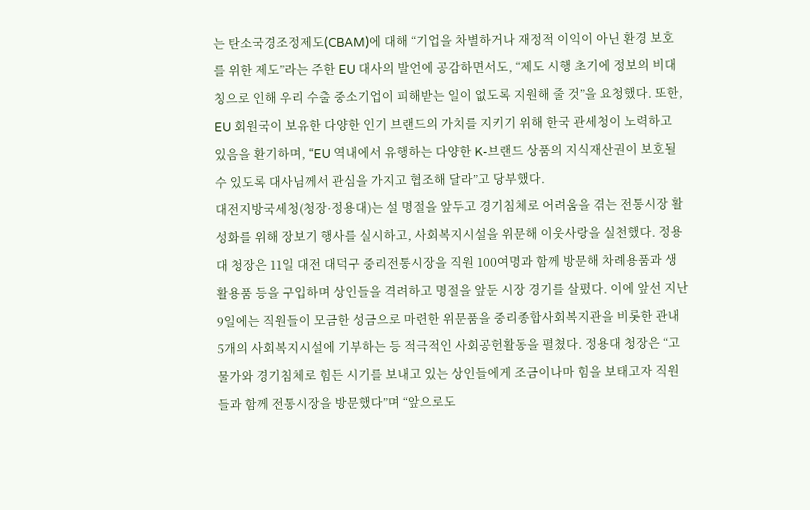는 탄소국경조정제도(CBAM)에 대해 “기업을 차별하거나 재정적 이익이 아닌 환경 보호를 위한 제도”라는 주한 EU 대사의 발언에 공감하면서도, “제도 시행 초기에 정보의 비대칭으로 인해 우리 수출 중소기업이 피해받는 일이 없도록 지원해 줄 것”을 요청했다. 또한, EU 회원국이 보유한 다양한 인기 브랜드의 가치를 지키기 위해 한국 관세청이 노력하고 있음을 환기하며, “EU 역내에서 유행하는 다양한 K-브랜드 상품의 지식재산권이 보호될 수 있도록 대사님께서 관심을 가지고 협조해 달라”고 당부했다.
대전지방국세청(청장·정용대)는 설 명절을 앞두고 경기침체로 어려움을 겪는 전통시장 활성화를 위해 장보기 행사를 실시하고, 사회복지시설을 위문해 이웃사랑을 실천했다. 정용대 청장은 11일 대전 대덕구 중리전통시장을 직원 100여명과 함께 방문해 차례용품과 생활용품 등을 구입하며 상인들을 격려하고 명절을 앞둔 시장 경기를 살폈다. 이에 앞선 지난 9일에는 직원들이 모금한 성금으로 마련한 위문품을 중리종합사회복지관을 비롯한 관내 5개의 사회복지시설에 기부하는 등 적극적인 사회공헌활동을 펼쳤다. 정용대 청장은 “고물가와 경기침체로 힘든 시기를 보내고 있는 상인들에게 조금이나마 힘을 보태고자 직원들과 함께 전통시장을 방문했다”며 “앞으로도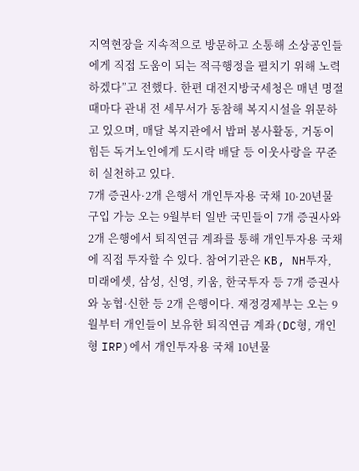지역현장을 지속적으로 방문하고 소통해 소상공인들에게 직접 도움이 되는 적극행정을 펼치기 위해 노력하겠다”고 전했다. 한편 대전지방국세청은 매년 명절 때마다 관내 전 세무서가 동참해 복지시설을 위문하고 있으며, 매달 복지관에서 밥퍼 봉사활동, 거동이 힘든 독거노인에게 도시락 배달 등 이웃사랑을 꾸준히 실천하고 있다.
7개 증권사·2개 은행서 개인투자용 국채 10·20년물 구입 가능 오는 9월부터 일반 국민들이 7개 증권사와 2개 은행에서 퇴직연금 계좌를 통해 개인투자용 국채에 직접 투자할 수 있다. 참여기관은 KB, NH투자, 미래에셋, 삼성, 신영, 키움, 한국투자 등 7개 증권사와 농협·신한 등 2개 은행이다. 재정경제부는 오는 9월부터 개인들이 보유한 퇴직연금 계좌(DC형, 개인형 IRP)에서 개인투자용 국채 10년물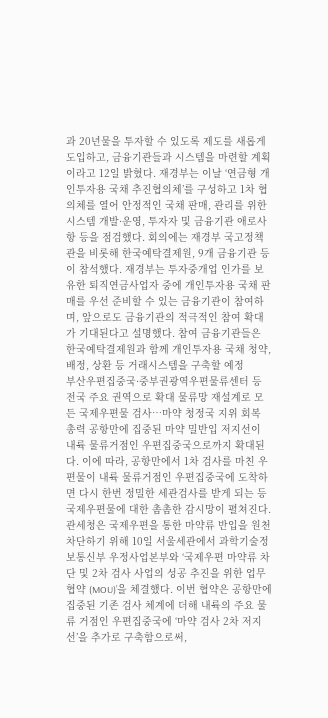과 20년물을 투자할 수 있도록 제도를 새롭게 도입하고, 금융기관들과 시스템을 마련할 계획이라고 12일 밝혔다. 재경부는 이날 ‘연금형 개인투자용 국채 추진협의체’를 구성하고 1차 협의체를 열어 안정적인 국채 판매, 관리를 위한 시스템 개발·운영, 투자자 및 금융기관 애로사항 등을 점검했다. 회의에는 재경부 국고정책관을 비롯해 한국예탁결제원, 9개 금융기관 등이 참석했다. 재경부는 투자중개업 인가를 보유한 퇴직연금사업자 중에 개인투자용 국채 판매를 우선 준비할 수 있는 금융기관이 참여하며, 앞으로도 금융기관의 적극적인 참여 확대가 기대된다고 설명했다. 참여 금융기관들은 한국예탁결제원과 함께 개인투자용 국채 청약, 배정, 상환 등 거래시스템을 구축할 예정
부산우편집중국·중부권광역우편물류센터 등 전국 주요 권역으로 확대 물류망 재설계로 모든 국제우편물 검사…마약 청정국 지위 회복 총력 공항만에 집중된 마약 밀반입 저지선이 내륙 물류거점인 우편집중국으로까지 확대된다. 이에 따라, 공항만에서 1차 검사를 마친 우편물이 내륙 물류거점인 우편집중국에 도착하면 다시 한번 정밀한 세관검사를 받게 되는 등 국제우편물에 대한 촘촘한 감시망이 펼쳐진다. 관세청은 국제우편을 통한 마약류 반입을 원천 차단하기 위해 10일 서울세관에서 과학기술정보통신부 우정사업본부와 ‘국제우편 마약류 차단 및 2차 검사 사업의 성공 추진을 위한 업무협약 (MOU)’을 체결했다. 이번 협약은 공항만에 집중된 기존 검사 체계에 더해 내륙의 주요 물류 거점인 우편집중국에 ‘마약 검사 2차 저지선’을 추가로 구축함으로써,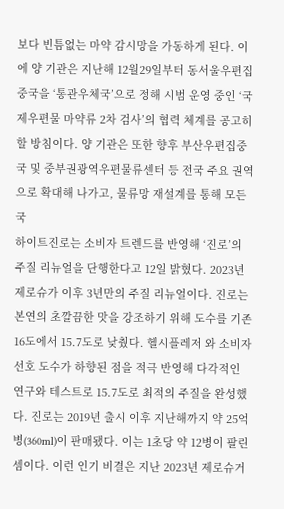보다 빈틈없는 마약 감시망을 가동하게 된다. 이에 양 기관은 지난해 12월29일부터 동서울우편집중국을 ‘통관우체국’으로 정해 시범 운영 중인 ‘국제우편물 마약류 2차 검사’의 협력 체계를 공고히 할 방침이다. 양 기관은 또한 향후 부산우편집중국 및 중부권광역우편물류센터 등 전국 주요 권역으로 확대해 나가고, 물류망 재설계를 통해 모든 국
하이트진로는 소비자 트렌드를 반영해 ‘진로’의 주질 리뉴얼을 단행한다고 12일 밝혔다. 2023년 제로슈가 이후 3년만의 주질 리뉴얼이다. 진로는 본연의 초깔끔한 맛을 강조하기 위해 도수를 기존 16도에서 15.7도로 낮췄다. 헬시플레저 와 소비자 선호 도수가 하향된 점을 적극 반영해 다각적인 연구와 테스트로 15.7도로 최적의 주질을 완성했다. 진로는 2019년 출시 이후 지난해까지 약 25억병(360ml)이 판매됐다. 이는 1초당 약 12병이 팔린 셈이다. 이런 인기 비결은 지난 2023년 제로슈거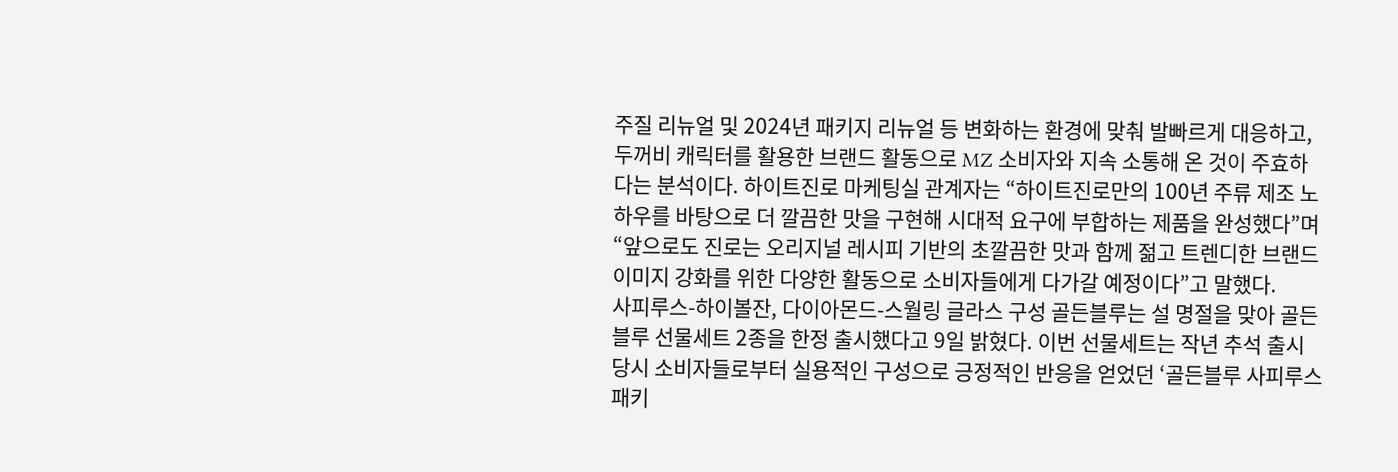주질 리뉴얼 및 2024년 패키지 리뉴얼 등 변화하는 환경에 맞춰 발빠르게 대응하고, 두꺼비 캐릭터를 활용한 브랜드 활동으로 MZ 소비자와 지속 소통해 온 것이 주효하다는 분석이다. 하이트진로 마케팅실 관계자는 “하이트진로만의 100년 주류 제조 노하우를 바탕으로 더 깔끔한 맛을 구현해 시대적 요구에 부합하는 제품을 완성했다”며 “앞으로도 진로는 오리지널 레시피 기반의 초깔끔한 맛과 함께 젊고 트렌디한 브랜드 이미지 강화를 위한 다양한 활동으로 소비자들에게 다가갈 예정이다”고 말했다.
사피루스-하이볼잔, 다이아몬드-스월링 글라스 구성 골든블루는 설 명절을 맞아 골든블루 선물세트 2종을 한정 출시했다고 9일 밝혔다. 이번 선물세트는 작년 추석 출시 당시 소비자들로부터 실용적인 구성으로 긍정적인 반응을 얻었던 ‘골든블루 사피루스 패키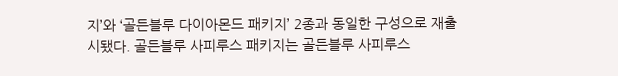지’와 ‘골든블루 다이아몬드 패키지’ 2종과 동일한 구성으로 재출시됐다. 골든블루 사피루스 패키지는 골든블루 사피루스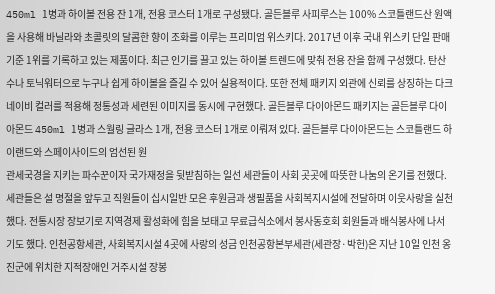450ml 1병과 하이볼 전용 잔 1개, 전용 코스터 1개로 구성됐다. 골든블루 사피루스는 100% 스코틀랜드산 원액을 사용해 바닐라와 초콜릿의 달콤한 향이 조화를 이루는 프리미엄 위스키다. 2017년 이후 국내 위스키 단일 판매기준 1위를 기록하고 있는 제품이다. 최근 인기를 끌고 있는 하이볼 트렌드에 맞춰 전용 잔을 함께 구성했다. 탄산수나 토닉워터으로 누구나 쉽게 하이볼을 즐길 수 있어 실용적이다. 또한 전체 패키지 외관에 신뢰를 상징하는 다크 네이비 컬러를 적용해 정통성과 세련된 이미지를 동시에 구현했다. 골든블루 다이아몬드 패키지는 골든블루 다이아몬드 450ml 1병과 스월링 글라스 1개, 전용 코스터 1개로 이뤄져 있다. 골든블루 다이아몬드는 스코틀랜드 하이랜드와 스페이사이드의 엄선된 원
관세국경을 지키는 파수꾼이자 국가재정을 뒷받침하는 일선 세관들이 사회 곳곳에 따뜻한 나눔의 온기를 전했다. 세관들은 설 명절을 앞두고 직원들이 십시일반 모은 후원금과 생필품을 사회복지시설에 전달하며 이웃사랑을 실천했다. 전통시장 장보기로 지역경제 활성화에 힘을 보태고 무료급식소에서 봉사동호회 회원들과 배식봉사에 나서기도 했다. 인천공항세관, 사회복지시설 4곳에 사랑의 성금 인천공항본부세관(세관장·박헌)은 지난 10일 인천 옹진군에 위치한 지적장애인 거주시설 장봉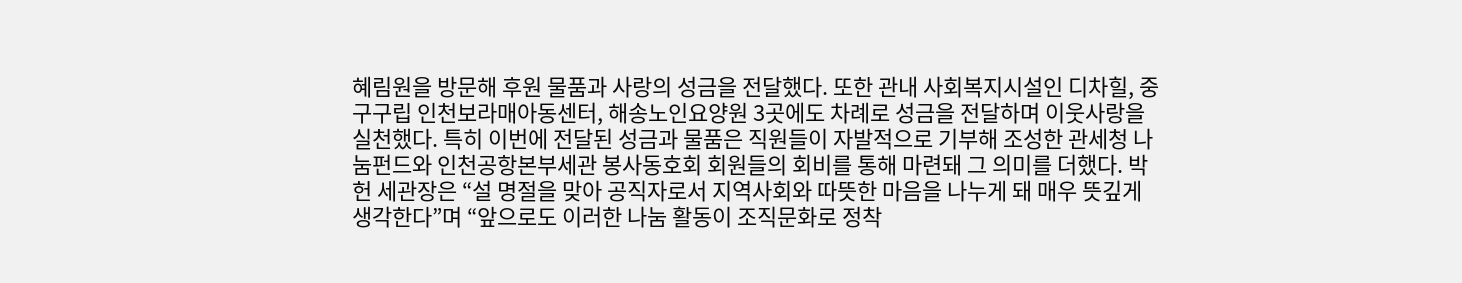혜림원을 방문해 후원 물품과 사랑의 성금을 전달했다. 또한 관내 사회복지시설인 디차힐, 중구구립 인천보라매아동센터, 해송노인요양원 3곳에도 차례로 성금을 전달하며 이웃사랑을 실천했다. 특히 이번에 전달된 성금과 물품은 직원들이 자발적으로 기부해 조성한 관세청 나눔펀드와 인천공항본부세관 봉사동호회 회원들의 회비를 통해 마련돼 그 의미를 더했다. 박헌 세관장은 “설 명절을 맞아 공직자로서 지역사회와 따뜻한 마음을 나누게 돼 매우 뜻깊게 생각한다”며 “앞으로도 이러한 나눔 활동이 조직문화로 정착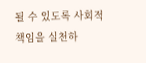될 수 있도록 사회적 책임을 실천하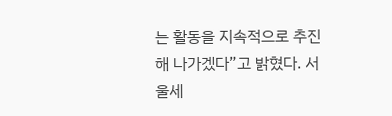는 활동을 지속적으로 추진해 나가겠다”고 밝혔다. 서울세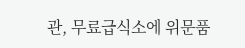관, 무료급식소에 위문품